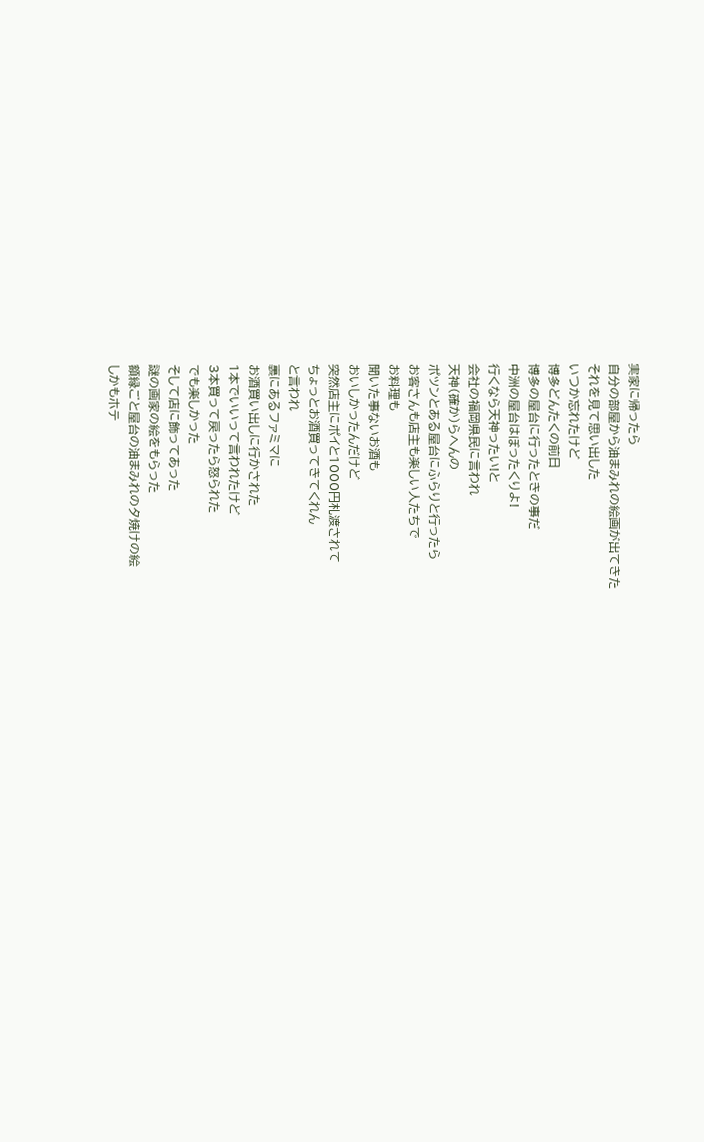実家に帰ったら
自分の部屋から油まみれの絵画が出てきた
それを見て思い出した
いつか忘れたけど
博多どんたくの前日
博多の屋台に行ったときの事だ
中洲の屋台はぼったくりよ!
行くなら天神ったい!と
会社の福岡県民に言われ
天神(確か)らへんの
ポツンとある屋台にふらりと行ったら
お客さんも店主も楽しい人たちで
お料理も
聞いた事ないお酒も
おいしかったんだけど
突然店主にポイと1000円札渡されて
ちょっとお酒買ってきてくれん
と言われ
裏にあるファミマに
お酒買い出しに行かされた
1本でいいって言われたけど
3本買って戻ったら怒られた
でも楽しかった
そして店に飾ってあった
謎の画家の絵をもらった
額縁ごと屋台の油まみれの夕焼けの絵
しかもホテ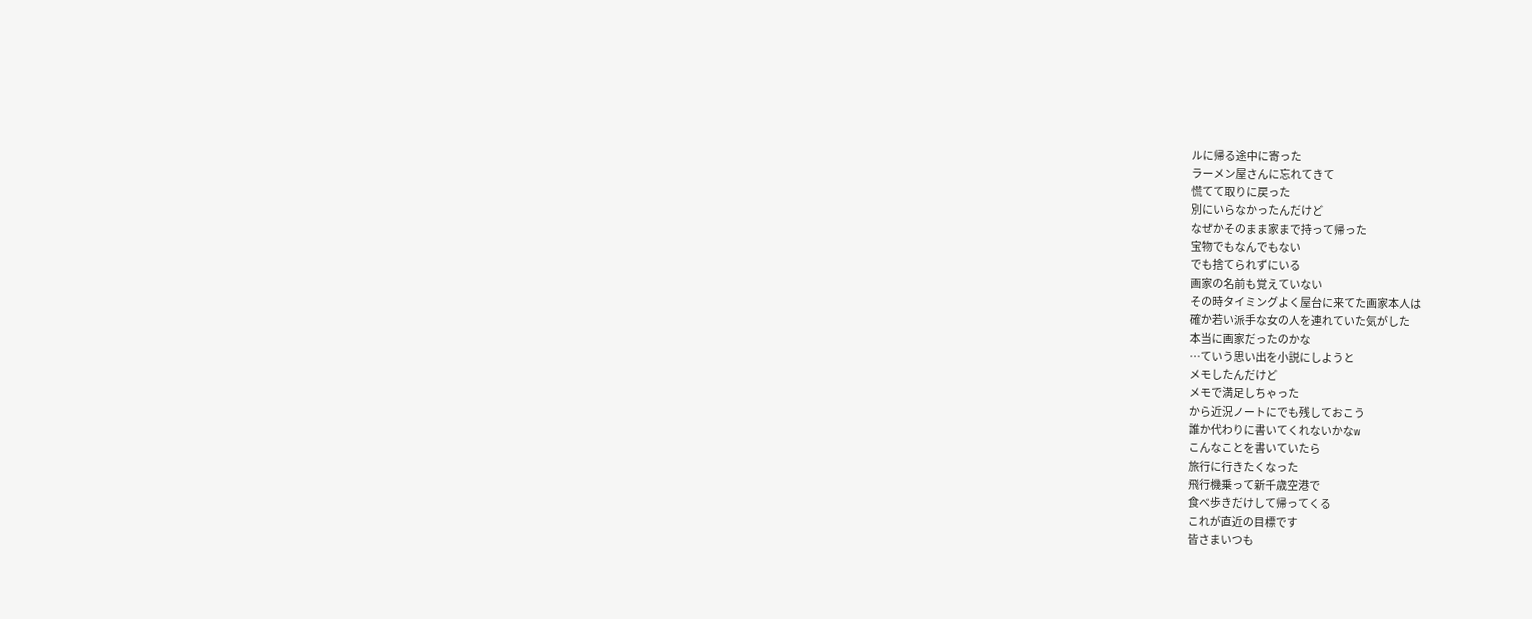ルに帰る途中に寄った
ラーメン屋さんに忘れてきて
慌てて取りに戻った
別にいらなかったんだけど
なぜかそのまま家まで持って帰った
宝物でもなんでもない
でも捨てられずにいる
画家の名前も覚えていない
その時タイミングよく屋台に来てた画家本人は
確か若い派手な女の人を連れていた気がした
本当に画家だったのかな
…ていう思い出を小説にしようと
メモしたんだけど
メモで満足しちゃった
から近況ノートにでも残しておこう
誰か代わりに書いてくれないかなw
こんなことを書いていたら
旅行に行きたくなった
飛行機乗って新千歳空港で
食べ歩きだけして帰ってくる
これが直近の目標です
皆さまいつも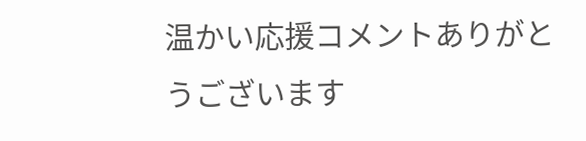温かい応援コメントありがとうございます